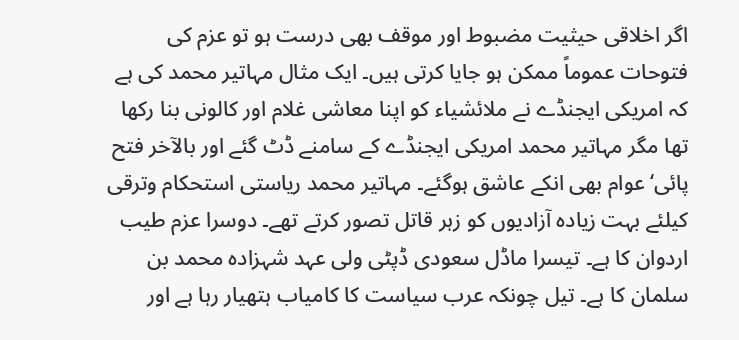اگر اخلاقی حیثیت مضبوط اور موقف بھی درست ہو تو عزم کی فتوحات عموماً ممکن ہو جایا کرتی ہیں۔ ایک مثال مہاتیر محمد کی ہے کہ امریکی ایجنڈے نے ملائشیاء کو اپنا معاشی غلام اور کالونی بنا رکھا تھا مگر مہاتیر محمد امریکی ایجنڈے کے سامنے ڈٹ گئے اور بالآخر فتح پائی‘ عوام بھی انکے عاشق ہوگئے۔ مہاتیر محمد ریاستی استحکام وترقی کیلئے بہت زیادہ آزادیوں کو زہر قاتل تصور کرتے تھے۔ دوسرا عزم طیب اردوان کا ہے۔ تیسرا ماڈل سعودی ڈپٹی ولی عہد شہزادہ محمد بن سلمان کا ہے۔ تیل چونکہ عرب سیاست کا کامیاب ہتھیار رہا ہے اور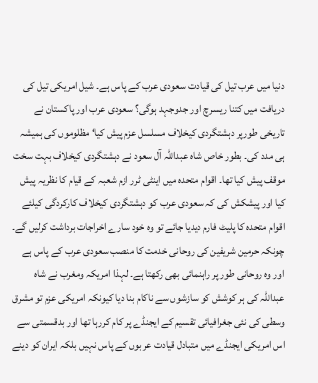دنیا میں عرب تیل کی قیادت سعودی عرب کے پاس ہے۔ شیل امریکی تیل کی دریافت میں کتنا ریسرچ اور جدوجہد ہوگی؟ سعودی عرب اور پاکستان نے تاریخی طورپر دہشتگردی کیخلاف مسلسل عزم پیش کیا‘ مظلوموں کی ہمیشہ ہی مدد کی۔ بطور خاص شاہ عبداللہ آل سعود نے دہشتگردی کیخلاف بہت سخت موقف پیش کیا تھا۔ اقوام متحدہ میں اینٹی ٹرر ازم شعبہ کے قیام کا نظریہ پیش کیا اور پیشکش کی کہ سعودی عرب کو دہشتگردی کیخلاف کارکردگی کیلئے اقوام متحدہ کا پلیٹ فارم دیدیا جائے تو وہ خود سارے اخراجات برداشت کرلیں گے۔ چونکہ حرمین شریفین کی روحانی خدمت کا منصب سعودی عرب کے پاس ہے اور وہ روحانی طور پر راہنمائی بھی رکھتا ہے۔ لہذا امریکہ ومغرب نے شاہ عبداللہ کی ہر کوشش کو سازشوں سے ناکام بنا دیا کیونکہ امریکی عزم تو مشرق وسطی کی نئی جغرافیائی تقسیم کے ایجنڈے پر کام کررہا تھا اور بدقسمتی سے اس امریکی ایجنڈے میں متبادل قیادت عربوں کے پاس نہیں بلکہ ایران کو دینے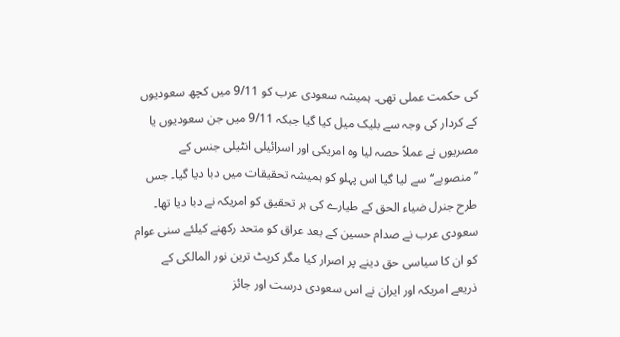کی حکمت عملی تھی۔ ہمیشہ سعودی عرب کو 9/11 میں کچھ سعودیوں کے کردار کی وجہ سے بلیک میل کیا گیا جبکہ 9/11 میں جن سعودیوں یا مصریوں نے عملاً حصہ لیا وہ امریکی اور اسرائیلی انٹیلی جنس کے ’’منصوبے‘‘ سے لیا گیا اس پہلو کو ہمیشہ تحقیقات میں دبا دیا گیا۔ جس طرح جنرل ضیاء الحق کے طیارے کی ہر تحقیق کو امریکہ نے دبا دیا تھا۔ سعودی عرب نے صدام حسین کے بعد عراق کو متحد رکھنے کیلئے سنی عوام کو ان کا سیاسی حق دینے پر اصرار کیا مگر کرپٹ ترین نور المالکی کے ذریعے امریکہ اور ایران نے اس سعودی درست اور جائز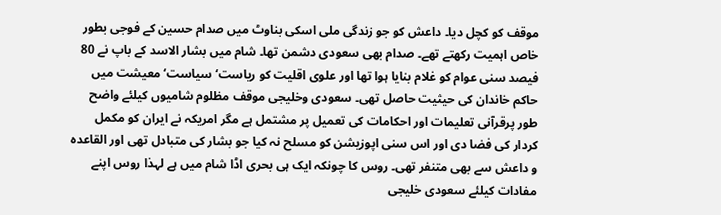موقف کو کچل دیا۔ داعش کو جو زندگی ملی اسکی بناوٹ میں صدام حسین کے فوجی بطور خاص اہمیت رکھتے تھے۔ صدام بھی سعودی دشمن تھا۔ شام میں بشار الاسد کے باپ نے 80 فیصد سنی عوام کو غلام بنایا ہوا تھا اور علوی اقلیت کو ریاست‘ سیاست‘ معیشت میں حاکم خاندان کی حیثیت حاصل تھی۔ سعودی وخلیجی موقف مظلوم شامیوں کیلئے واضح طور پرقرآنی تعلیمات اور احکامات کی تعمیل پر مشتمل ہے مگر امریکہ نے ایران کو مکمل کردار کی فضا دی اور اس سنی اپوزیشن کو مسلح نہ کیا جو بشار کی متبادل تھی اور القاعدہ و داعش سے بھی متنفر تھی۔ روس کا چونکہ ایک ہی بحری اڈا شام میں ہے لہذا روس اپنے مفادات کیلئے سعودی خلیجی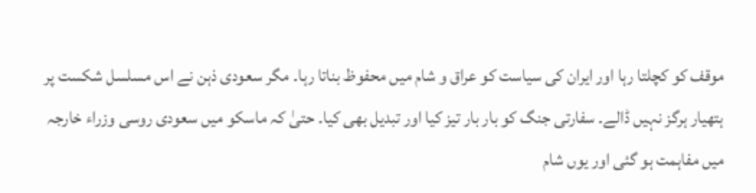موقف کو کچلتا رہا اور ایران کی سیاست کو عراق و شام میں محفوظ بناتا رہا۔ مگر سعودی ذہن نے اس مسلسل شکست پر ہتھیار ہرگز نہیں ڈالے۔ سفارتی جنگ کو بار بار تیز کیا اور تبدیل بھی کیا۔ حتیٰ کہ ماسکو میں سعودی روسی وزراء خارجہ میں مفاہمت ہو گئی اور یوں شام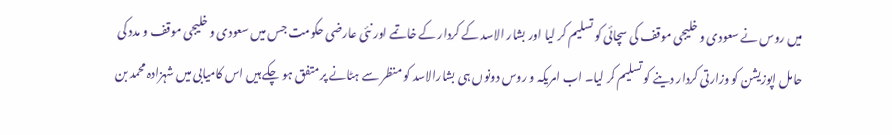میں روس نے سعودی و خلیجی موقف کی سچائی کو تسلیم کر لیا اور بشار الاسد کے کردار کے خاتمے اور نئی عارضی حکومت جس میں سعودی و خلیجی موقف و مدد کی حامل اپوزیشن کو وزارتی کردار دینے کو تسلیم کر لیا۔ اب امریکہ و روس دونوں ہی بشارالاسد کو منظر سے ہٹانے پر متفق ہو چکے ہیں اس کامیابی میں شہزادہ محمد بن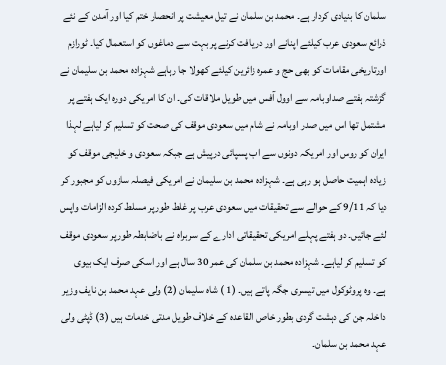سلمان کا بنیادی کردار ہے۔ محمد بن سلمان نے تیل معیشت پر انحصار ختم کیا اور آمدن کے نئے ذرائع سعودی عرب کیلئے اپنانے اور دریافت کرنے پر بہت سے دماغوں کو استعمال کیا۔ ٹورازم اورتاریخی مقامات کو بھی حج و عمرہ زائرین کیلئے کھولا جا رہاہے شہزادہ محمد بن سلیمان نے گزشتہ ہفتے صداوبامہ سے اوول آفس میں طویل ملاقات کی۔ ان کا امریکی دورہ ایک ہفتے پر مشتمل تھا اس میں صدر اوبامہ نے شام میں سعودی موقف کی صحت کو تسلیم کر لیاہے لہذا ایران کو روس اور امریکہ دونوں سے اب پسپائی درپیش ہے جبکہ سعودی و خلیجی موقف کو زیادہ اہمیت حاصل ہو رہی ہے۔ شہزادہ محمد بن سلیمان نے امریکی فیصلہ سازوں کو مجبور کر دیا کہ 9/11 کے حوالے سے تحقیقات میں سعودی عرب پر غلط طورپر مسلط کردہ الزامات واپس لئے جائیں۔ دو ہفتے پہلے امریکی تحقیقاتی ادارے کے سربراہ نے باضابطہ طورپر سعودی موقف کو تسلیم کر لیاہے۔ شہزادہ محمد بن سلمان کی عمر 30 سال ہے اور اسکی صرف ایک بیوی ہے۔ وہ پروٹوکول میں تیسری جگہ پاتے ہیں۔ (1 ) شاہ سلیمان (2) ولی عہد محمد بن نایف وزیر داخلہ جن کی دہشت گردی بطور خاص القاعدہ کے خلاف طویل مدتی خدمات ہیں (3) ڈپٹی ولی عہد محمد بن سلمان۔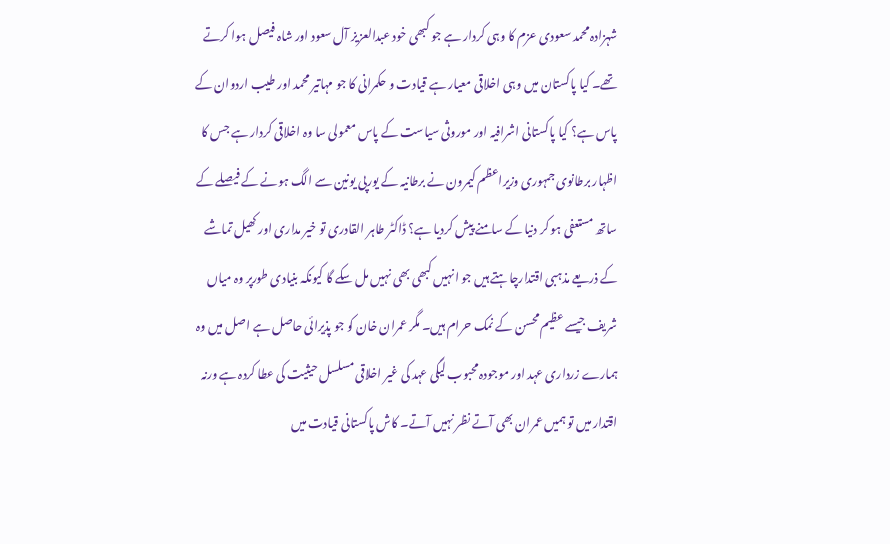شہزادہ محمد سعودی عزم کا وہی کردار ہے جو کبھی خود عبدالعزیز آل سعود اور شاہ فیصل ہوا کرتے تھے۔ کیا پاکستان میں وہی اخلاقی معیار ہے قیادت و حکمرانی کا جو مہاتیر محمد اور طیب اردوان کے پاس ہے؟ کیا پاکستانی اشرافیہ اور موروثی سیاست کے پاس معمولی سا وہ اخلاقی کردار ہے جس کا اظہار برطانوی جمہوری وزیراعظم کیمرون نے برطانیہ کے یورپی یونین سے الگ ہونے کے فیصلے کے ساتھ مستعفی ہو کر دنیا کے سامنے پیش کردیا ہے؟ ڈاکٹر طاہر القادری تو خیر مداری اور کھیل تماشے کے ذریعے مذہبی اقتدارچاہتے ہیں جو انہیں کبھی بھی نہیں مل سکے گا کیونکہ بنیادی طورپر وہ میاں شریف جیسے عظیم محسن کے نمک حرام ہیں۔ مگر عمران خان کو جو پذیرائی حاصل ہے اصل میں وہ ہمارے زرداری عہد اور موجودہ محبوب لیگی عہد کی غیر اخلاقی مسلسل حیثیت کی عطا کردہ ہے ورنہ اقتدار میں تو ہمیں عمران بھی آتے نظر نہیں آتے۔ کاش پاکستانی قیادت میں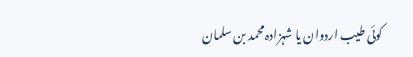کوئی طیب اردوان یا شہزادہ محمد بن سلمان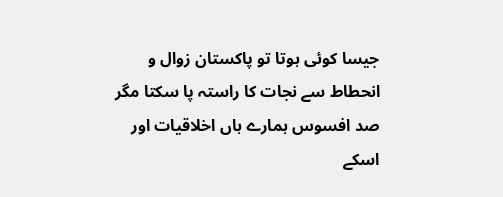جیسا کوئی ہوتا تو پاکستان زوال و انحطاط سے نجات کا راستہ پا سکتا مگر صد افسوس ہمارے ہاں اخلاقیات اور اسکے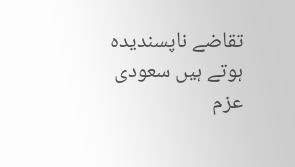تقاضے ناپسندیدہ ہوتے ہیں سعودی عزم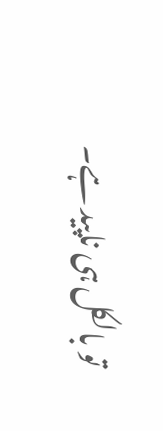تو بالکل ہی ناپید ہے۔